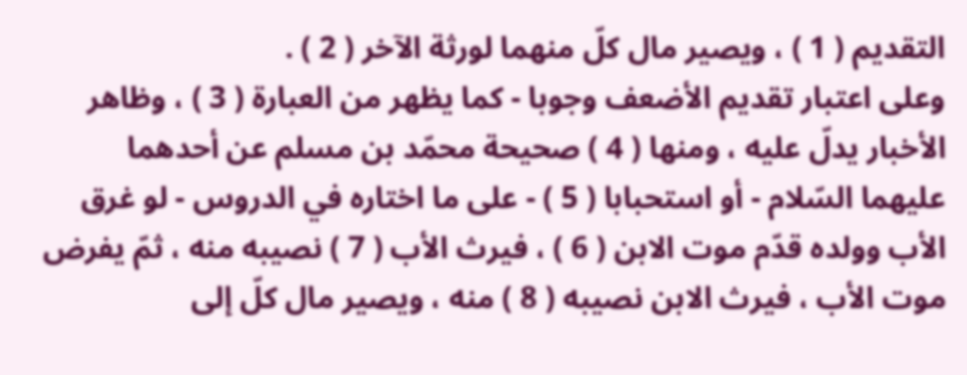التقديم ( 1 ) ، ويصير مال كلّ منهما لورثة الآخر ( 2 ) .
وعلى اعتبار تقديم الأضعف وجوبا - كما يظهر من العبارة ( 3 ) ، وظاهر الأخبار يدلّ عليه ، ومنها ( 4 ) صحيحة محمّد بن مسلم عن أحدهما عليهما السّلام - أو استحبابا ( 5 ) - على ما اختاره في الدروس - لو غرق الأب وولده قدّم موت الابن ( 6 ) ، فيرث الأب ( 7 ) نصيبه منه ، ثمّ يفرض موت الأب ، فيرث الابن نصيبه ( 8 ) منه ، ويصير مال كلّ إلى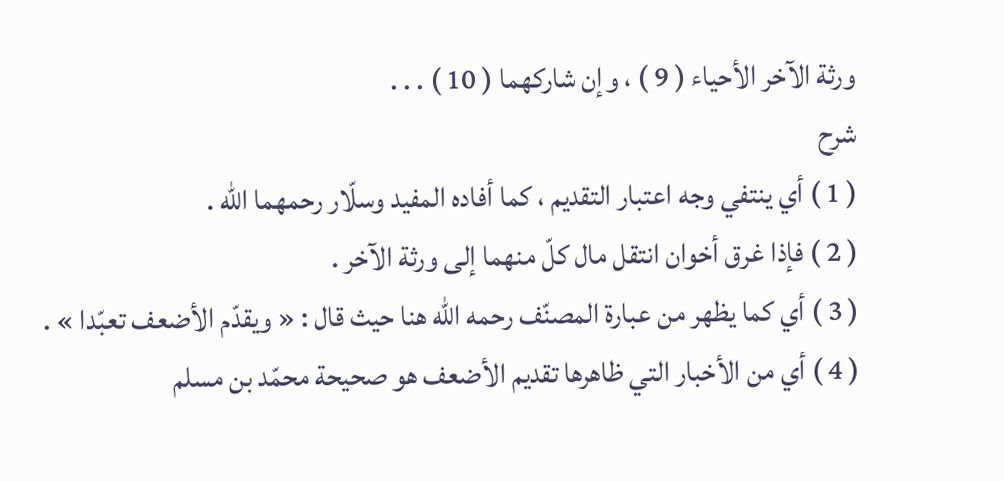ورثة الآخر الأحياء ( 9 ) ، وإن شاركهما ( 10 ) . . .
شرح
( 1 ) أي ينتفي وجه اعتبار التقديم ، كما أفاده المفيد وسلّار رحمهما اللّه .
( 2 ) فإذا غرق أخوان انتقل مال كلّ منهما إلى ورثة الآخر .
( 3 ) أي كما يظهر من عبارة المصنّف رحمه اللّه هنا حيث قال : « ويقدّم الأضعف تعبّدا » .
( 4 ) أي من الأخبار التي ظاهرها تقديم الأضعف هو صحيحة محمّد بن مسلم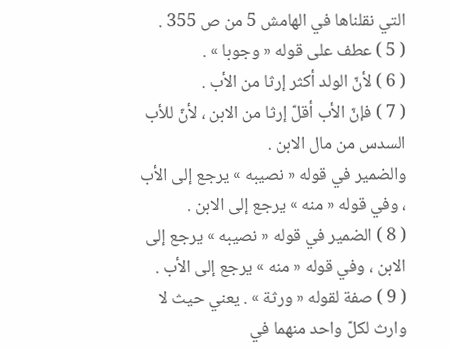التي نقلناها في الهامش 5 من ص 355 .
( 5 ) عطف على قوله « وجوبا » .
( 6 ) لأنّ الولد أكثر إرثا من الأب .
( 7 ) فإنّ الأب أقلّ إرثا من الابن ، لأنّ للأب السدس من مال الابن .
والضمير في قوله « نصيبه » يرجع إلى الأب ، وفي قوله « منه » يرجع إلى الابن .
( 8 ) الضمير في قوله « نصيبه » يرجع إلى الابن ، وفي قوله « منه » يرجع إلى الأب .
( 9 ) صفة لقوله « ورثة » . يعني حيث لا وارث لكلّ واحد منهما في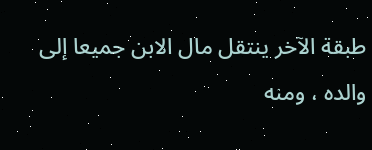طبقة الآخر ينتقل مال الابن جميعا إلى والده ، ومنه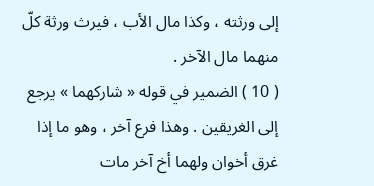إلى ورثته ، وكذا مال الأب ، فيرث ورثة كلّ منهما مال الآخر .
( 10 ) الضمير في قوله « شاركهما » يرجع إلى الغريقين . وهذا فرع آخر ، وهو ما إذا غرق أخوان ولهما أخ آخر مات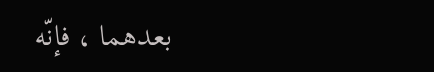بعدهما ، فإنّه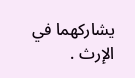يشاركهما في الإرث .